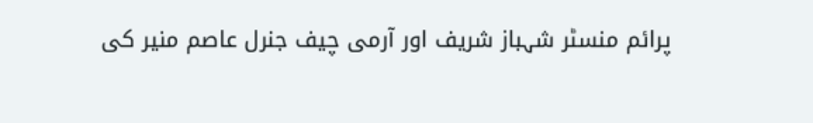پرائم منسٹر شہباز شریف اور آرمی چیف جنرل عاصم منیر کی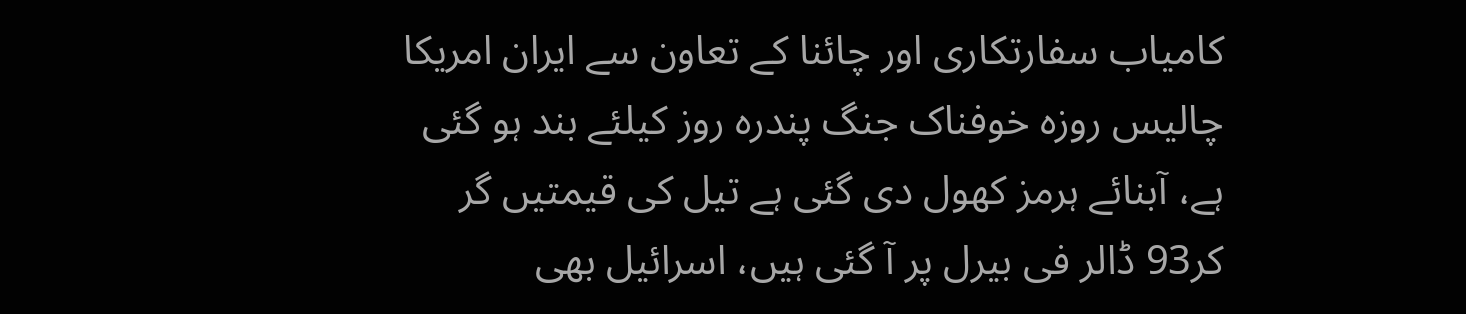کامیاب سفارتکاری اور چائنا کے تعاون سے ایران امریکا چالیس روزہ خوفناک جنگ پندرہ روز کیلئے بند ہو گئی ہے، آبنائے ہرمز کھول دی گئی ہے تیل کی قیمتیں گر کر93 ڈالر فی بیرل پر آ گئی ہیں، اسرائیل بھی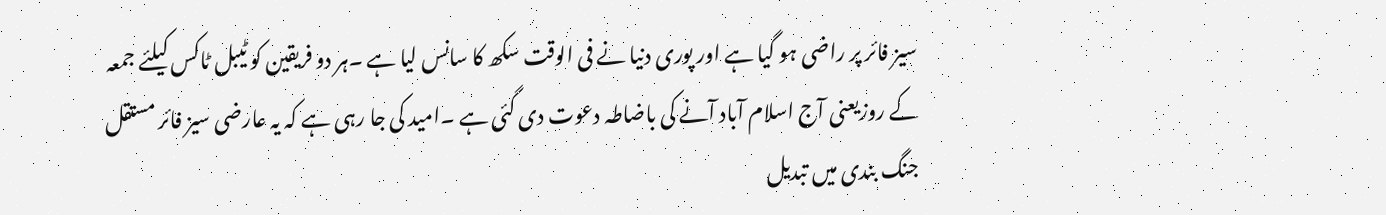سیز فائر پر راضی ہو گیا ہے اور پوری دنیا نے فی الوقت سکھ کا سانس لیا ہے ۔ہر دو فریقین کو ٹیبل ٹاکس کیلئے جمعہ کے روزیعنی آج اسلام آباد آنے کی باضاطہ دعوت دی گئی ہے ۔امید کی جا رہی ہے کہ یہ عارضی سیز فائر مستقل جنگ بندی میں تبدیل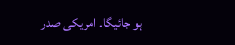ہو جائیگا۔ امریکی صدر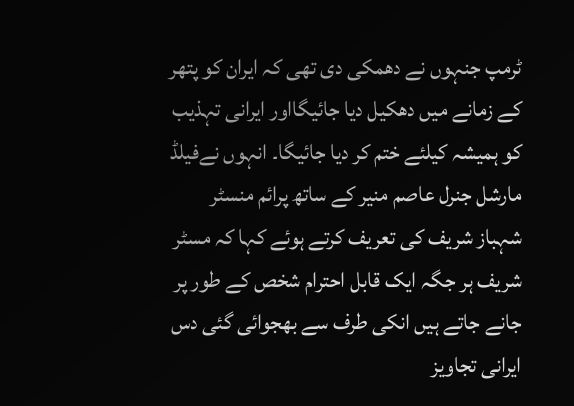ٹرمپ جنہوں نے دھمکی دی تھی کہ ایران کو پتھر کے زمانے میں دھکیل دیا جائیگااور ایرانی تہذیب کو ہمیشہ کیلئے ختم کر دیا جائیگا۔ انہوں نےفیلڈ مارشل جنرل عاصم منیر کے ساتھ پرائم منسٹر شہباز شریف کی تعریف کرتے ہوئے کہا کہ مسٹر شریف ہر جگہ ایک قابل احترام شخص کے طور پر جانے جاتے ہیں انکی طرف سے بھجوائی گئی دس ایرانی تجاویز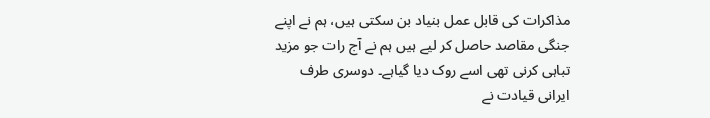مذاکرات کی قابل عمل بنیاد بن سکتی ہیں، ہم نے اپنے جنگی مقاصد حاصل کر لیے ہیں ہم نے آج رات جو مزید تباہی کرنی تھی اسے روک دیا گیاہے۔ دوسری طرف ایرانی قیادت نے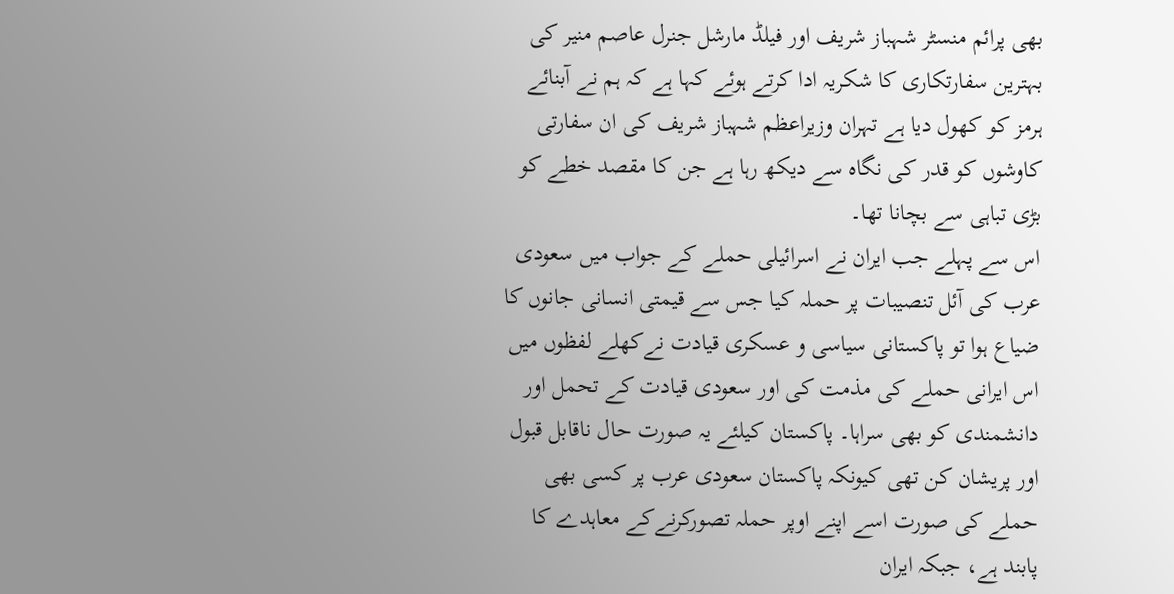بھی پرائم منسٹر شہباز شریف اور فیلڈ مارشل جنرل عاصم منیر کی بہترین سفارتکاری کا شکریہ ادا کرتے ہوئے کہا ہے کہ ہم نے آبنائے ہرمز کو کھول دیا ہے تہران وزیراعظم شہباز شریف کی ان سفارتی کاوشوں کو قدر کی نگاہ سے دیکھ رہا ہے جن کا مقصد خطے کو بڑی تباہی سے بچانا تھا۔
اس سے پہلے جب ایران نے اسرائیلی حملے کے جواب میں سعودی عرب کی آئل تنصیبات پر حملہ کیا جس سے قیمتی انسانی جانوں کا ضیاع ہوا تو پاکستانی سیاسی و عسکری قیادت نےکھلے لفظوں میں اس ایرانی حملے کی مذمت کی اور سعودی قیادت کے تحمل اور دانشمندی کو بھی سراہا۔ پاکستان کیلئے یہ صورت حال ناقابل قبول اور پریشان کن تھی کیونکہ پاکستان سعودی عرب پر کسی بھی حملے کی صورت اسے اپنے اوپر حملہ تصورکرنےکے معاہدے کا پابند ہے، جبکہ ایران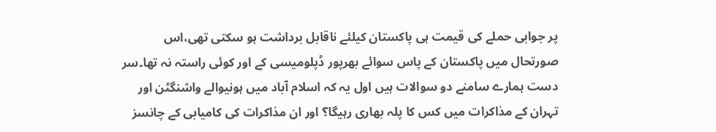پر جوابی حملے کی قیمت ہی پاکستان کیلئے ناقابل برداشت ہو سکتی تھی،اس صورتحال میں پاکستان کے پاس سوائے بھرپور ڈپلومیسی کے اور کوئی راستہ نہ تھا۔سر دست ہمارے سامنے دو سوالات ہیں اول یہ کہ اسلام آباد میں ہونیوالے واشنگٹن اور تہران کے مذاکرات میں کس کا پلہ بھاری رہیگا؟ اور ان مذاکرات کی کامیابی کے چانسز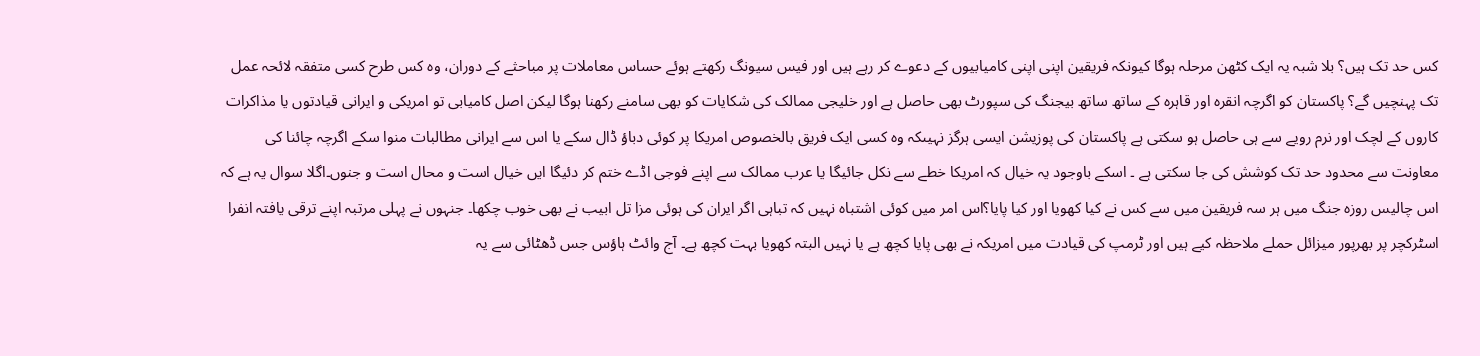کس حد تک ہیں؟ بلا شبہ یہ ایک کٹھن مرحلہ ہوگا کیونکہ فریقین اپنی اپنی کامیابیوں کے دعوے کر رہے ہیں اور فیس سیونگ رکھتے ہوئے حساس معاملات پر مباحثے کے دوران، وہ کس طرح کسی متفقہ لائحہ عمل تک پہنچیں گے؟ پاکستان کو اگرچہ انقرہ اور قاہرہ کے ساتھ ساتھ بیجنگ کی سپورٹ بھی حاصل ہے اور خلیجی ممالک کی شکایات کو بھی سامنے رکھنا ہوگا لیکن اصل کامیابی تو امریکی و ایرانی قیادتوں یا مذاکرات کاروں کے لچک اور نرم رویے سے ہی حاصل ہو سکتی ہے پاکستان کی پوزیشن ایسی ہرگز نہیںکہ وہ کسی ایک فریق بالخصوص امریکا پر کوئی دباؤ ڈال سکے یا اس سے ایرانی مطالبات منوا سکے اگرچہ چائنا کی معاونت سے محدود حد تک کوشش کی جا سکتی ہے ۔ اسکے باوجود یہ خیال کہ امریکا خطے سے نکل جائیگا یا عرب ممالک سے اپنے فوجی اڈے ختم کر دئیگا ایں خیال است و محال است و جنوں۔اگلا سوال یہ ہے کہ اس چالیس روزہ جنگ میں ہر سہ فریقین میں سے کس نے کیا کھویا اور کیا پایا؟اس امر میں کوئی اشتباہ نہیں کہ تباہی اگر ایران کی ہوئی مزا تل ابیب نے بھی خوب چکھا۔ جنہوں نے پہلی مرتبہ اپنے ترقی یافتہ انفرا اسٹرکچر پر بھرپور میزائل حملے ملاحظہ کیے ہیں اور ٹرمپ کی قیادت میں امریکہ نے بھی پایا کچھ ہے یا نہیں البتہ کھویا بہت کچھ ہے۔ آج وائٹ ہاؤس جس ڈھٹائی سے یہ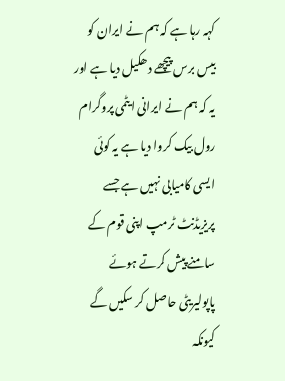کہہ رہا ہے کہ ہم نے ایران کو بیس برس پیچھے دھکیل دیا ہے اور یہ کہ ہم نے ایرانی ایٹمی پروگرام رول بیک کروا دیا ہے یہ کوئی ایسی کامیابی نہیں ہے جسے پریزیڈنٹ ٹرمپ اپنی قوم کے سامنے پیش کرتے ہوئے پاپولیریٹی حاصل کر سکیں گے کیونکہ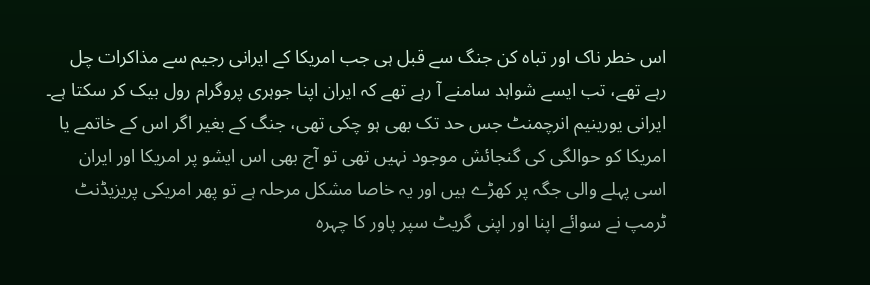اس خطر ناک اور تباہ کن جنگ سے قبل ہی جب امریکا کے ایرانی رجیم سے مذاکرات چل رہے تھے، تب ایسے شواہد سامنے آ رہے تھے کہ ایران اپنا جوہری پروگرام رول بیک کر سکتا ہے۔
ایرانی یورینیم انرچمنٹ جس حد تک بھی ہو چکی تھی، جنگ کے بغیر اگر اس کے خاتمے یا امریکا کو حوالگی کی گنجائش موجود نہیں تھی تو آج بھی اس ایشو پر امریکا اور ایران اسی پہلے والی جگہ پر کھڑے ہیں اور یہ خاصا مشکل مرحلہ ہے تو پھر امریکی پریزیڈنٹ ٹرمپ نے سوائے اپنا اور اپنی گریٹ سپر پاور کا چہرہ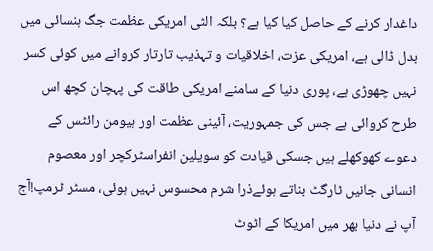داغدار کرنے کے حاصل کیا کیا ہے؟ بلکہ الٹی امریکی عظمت جگ ہنسائی میں بدل ڈالی ہے، امریکی عزت، اخلاقیات و تہذیب تارتار کروانے میں کوئی کسر نہیں چھوڑی ہے، پوری دنیا کے سامنے امریکی طاقت کی پہچان کچھ اس طرح کروائی ہے جس کی جمہوریت، آئینی عظمت اور ہیومن رائٹس کے دعوے کھوکھلے ہیں جسکی قیادت کو سویلین انفراسٹرکچر اور معصوم انسانی جانیں ٹارگٹ بناتے ہوئےذرا شرم محسوس نہیں ہوئی، مسٹر ٹرمپ!آج آپ نے دنیا بھر میں امریکا کے اٹوٹ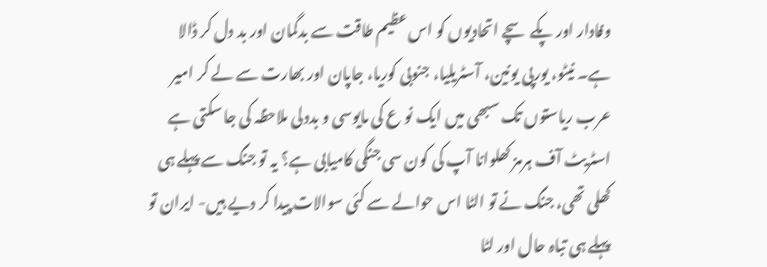وفادار اور پکے سچے اتحادیوں کو اس عظیم طاقت سے بدگمان اور بد دل کر ڈالا ہے۔ نیٹو، یورپی یونین، آسٹریلیا، جنوبی کوریا، جاپان اور بھارت سے لے کر امیر عرب ریاستوں تک سبھی میں ایک نو ع کی مایوسی و بددلی ملاحظہ کی جا سکتی ہے اسٹریٹ آف ہرمز کھلوانا آپ کی کون سی جنگی کامیابی ہے؟ یہ تو جنگ سے پہلے ہی کھلی تھی، جنگ نے تو الٹا اس حوالے سے کئی سوالات پیدا کر دیے ہیں- ایران تو پہلے ہی تباہ حال اور لٹا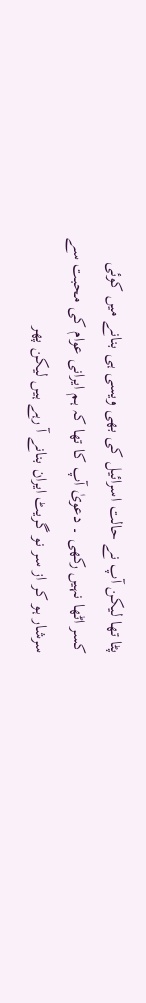پٹا تھا لیکن آپ نے حالت اسرائیل کی بھی ویسی ہی بنانے میں کوئی کسر اٹھا نہیں رکھی ۔ دعویٰ آپ کا تھا کہ ہم ایرانی عوام کی محبت سے سرشار ہو کر از سر نو گریٹ ایران بنانے آ رہے ہیں لیکن پھر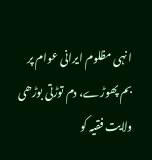انہی مظلوم ایرانی عوام پر بم پھوڑے، دم توڑتی بوڑھی ولایت فقیہ کو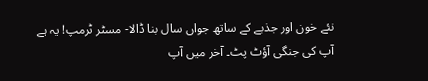نئے خون اور جذبے کے ساتھ جواں سال بنا ڈالا- مسٹر ٹرمپ! یہ ہے آپ کی جنگی آؤٹ پٹ۔ آخر میں آپ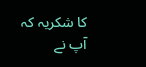کا شکریہ کہ آپ نے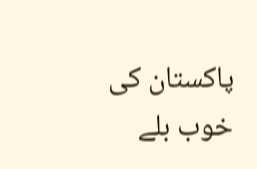پاکستان کی خوب بلے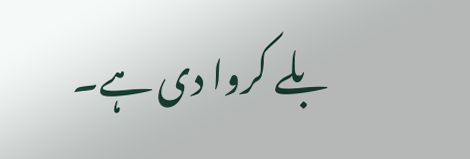بلے کروا دی ہے۔